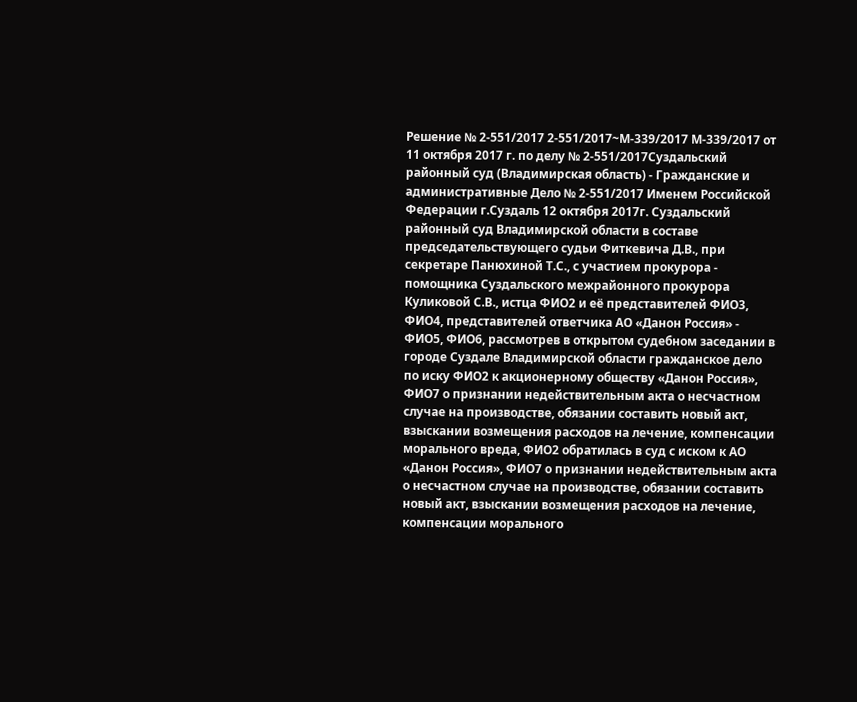Решение № 2-551/2017 2-551/2017~М-339/2017 М-339/2017 от 11 октября 2017 г. по делу № 2-551/2017Суздальский районный суд (Владимирская область) - Гражданские и административные Дело № 2-551/2017 Именем Российской Федерации г.Суздаль 12 октября 2017г. Суздальский районный суд Владимирской области в составе председательствующего судьи Фиткевича Д.В., при секретаре Панюхиной Т.С., с участием прокурора - помощника Суздальского межрайонного прокурора Куликовой С.В., истца ФИО2 и её представителей ФИО3, ФИО4, представителей ответчика АО «Данон Россия» - ФИО5, ФИО6, рассмотрев в открытом судебном заседании в городе Суздале Владимирской области гражданское дело по иску ФИО2 к акционерному обществу «Данон Россия», ФИО7 о признании недействительным акта о несчастном случае на производстве, обязании составить новый акт, взыскании возмещения расходов на лечение, компенсации морального вреда, ФИО2 обратилась в суд с иском к АО «Данон Россия», ФИО7 о признании недействительным акта о несчастном случае на производстве, обязании составить новый акт, взыскании возмещения расходов на лечение, компенсации морального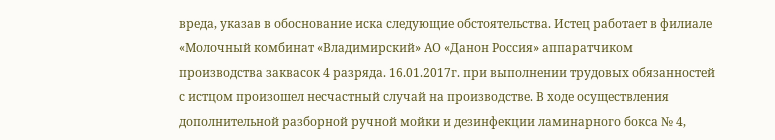вреда, указав в обоснование иска следующие обстоятельства. Истец работает в филиале «Молочный комбинат «Владимирский» АО «Данон Россия» аппаратчиком производства заквасок 4 разряда. 16.01.2017г. при выполнении трудовых обязанностей с истцом произошел несчастный случай на производстве. В ходе осуществления дополнительной разборной ручной мойки и дезинфекции ламинарного бокса № 4,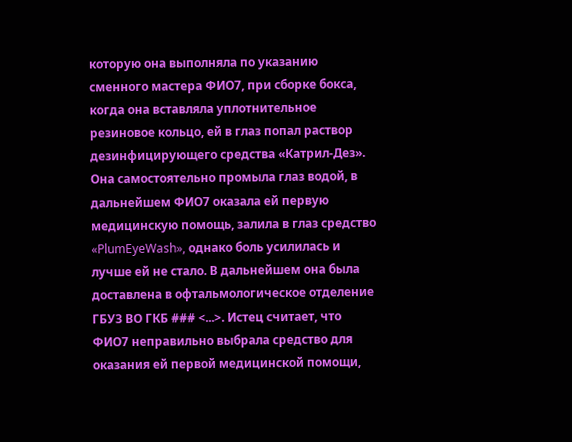которую она выполняла по указанию сменного мастера ФИО7, при сборке бокса, когда она вставляла уплотнительное резиновое кольцо, ей в глаз попал раствор дезинфицирующего средства «Катрил-Дез». Она самостоятельно промыла глаз водой, в дальнейшем ФИО7 оказала ей первую медицинскую помощь, залила в глаз средство «PlumEyeWash», однако боль усилилась и лучше ей не стало. В дальнейшем она была доставлена в офтальмологическое отделение ГБУЗ ВО ГКБ ### <...>. Истец считает, что ФИО7 неправильно выбрала средство для оказания ей первой медицинской помощи,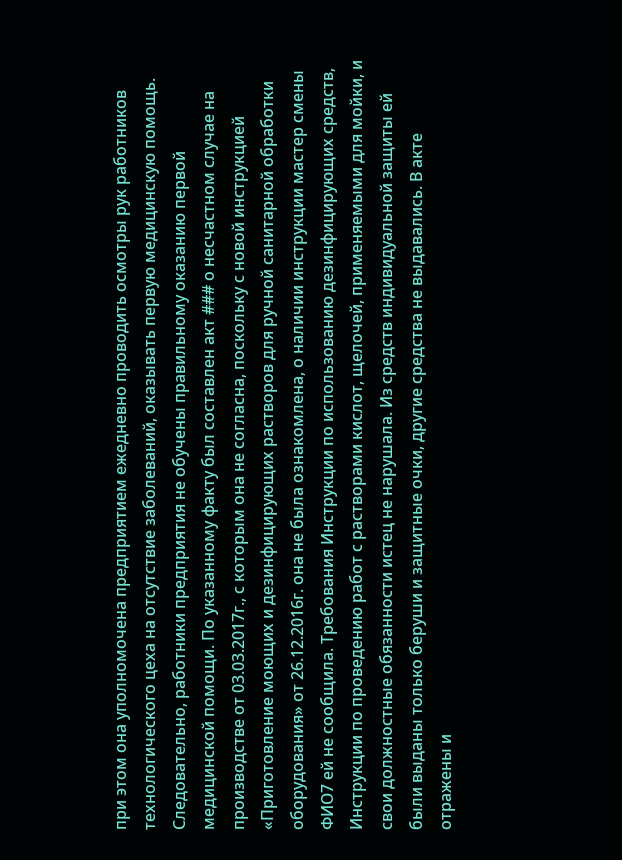при этом она уполномочена предприятием ежедневно проводить осмотры рук работников технологического цеха на отсутствие заболеваний, оказывать первую медицинскую помощь. Следовательно, работники предприятия не обучены правильному оказанию первой медицинской помощи. По указанному факту был составлен акт ### о несчастном случае на производстве от 03.03.2017г., с которым она не согласна, поскольку с новой инструкцией «Приготовление моющих и дезинфицирующих растворов для ручной санитарной обработки оборудования» от 26.12.2016г. она не была ознакомлена, о наличии инструкции мастер смены ФИО7 ей не сообщила. Требования Инструкции по использованию дезинфицирующих средств, Инструкции по проведению работ с растворами кислот, щелочей, применяемыми для мойки, и свои должностные обязанности истец не нарушала. Из средств индивидуальной защиты ей были выданы только беруши и защитные очки, другие средства не выдавались. В акте отражены и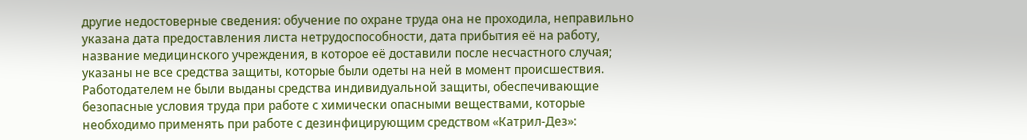другие недостоверные сведения: обучение по охране труда она не проходила, неправильно указана дата предоставления листа нетрудоспособности, дата прибытия её на работу, название медицинского учреждения, в которое её доставили после несчастного случая; указаны не все средства защиты, которые были одеты на ней в момент происшествия. Работодателем не были выданы средства индивидуальной защиты, обеспечивающие безопасные условия труда при работе с химически опасными веществами, которые необходимо применять при работе с дезинфицирующим средством «Катрил-Дез»: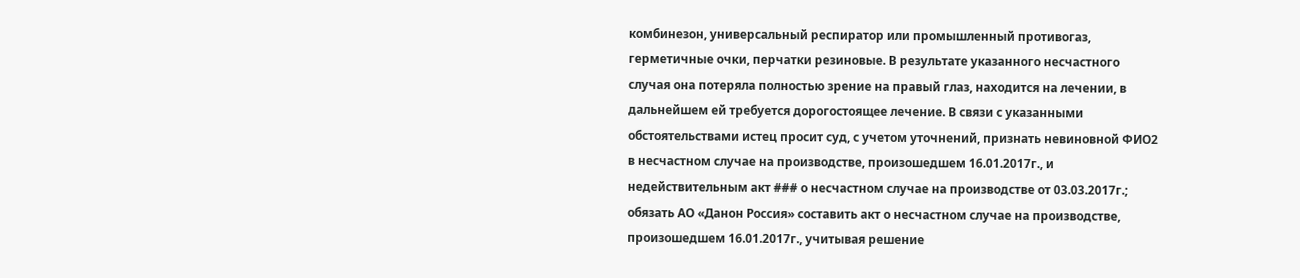комбинезон, универсальный респиратор или промышленный противогаз, герметичные очки, перчатки резиновые. В результате указанного несчастного случая она потеряла полностью зрение на правый глаз, находится на лечении, в дальнейшем ей требуется дорогостоящее лечение. В связи с указанными обстоятельствами истец просит суд, с учетом уточнений, признать невиновной ФИО2 в несчастном случае на производстве, произошедшем 16.01.2017г., и недействительным акт ### о несчастном случае на производстве от 03.03.2017г.; обязать АО «Данон Россия» составить акт о несчастном случае на производстве, произошедшем 16.01.2017г., учитывая решение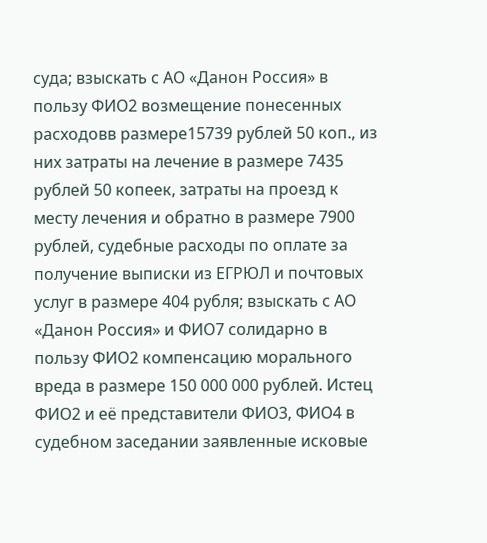суда; взыскать с АО «Данон Россия» в пользу ФИО2 возмещение понесенных расходовв размере15739 рублей 50 коп., из них затраты на лечение в размере 7435 рублей 50 копеек, затраты на проезд к месту лечения и обратно в размере 7900 рублей, судебные расходы по оплате за получение выписки из ЕГРЮЛ и почтовых услуг в размере 404 рубля; взыскать с АО «Данон Россия» и ФИО7 солидарно в пользу ФИО2 компенсацию морального вреда в размере 150 000 000 рублей. Истец ФИО2 и её представители ФИО3, ФИО4 в судебном заседании заявленные исковые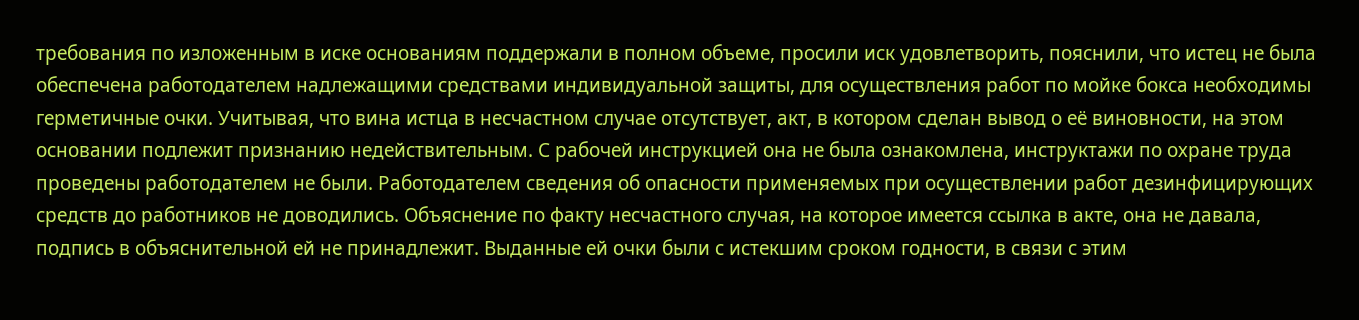требования по изложенным в иске основаниям поддержали в полном объеме, просили иск удовлетворить, пояснили, что истец не была обеспечена работодателем надлежащими средствами индивидуальной защиты, для осуществления работ по мойке бокса необходимы герметичные очки. Учитывая, что вина истца в несчастном случае отсутствует, акт, в котором сделан вывод о её виновности, на этом основании подлежит признанию недействительным. С рабочей инструкцией она не была ознакомлена, инструктажи по охране труда проведены работодателем не были. Работодателем сведения об опасности применяемых при осуществлении работ дезинфицирующих средств до работников не доводились. Объяснение по факту несчастного случая, на которое имеется ссылка в акте, она не давала, подпись в объяснительной ей не принадлежит. Выданные ей очки были с истекшим сроком годности, в связи с этим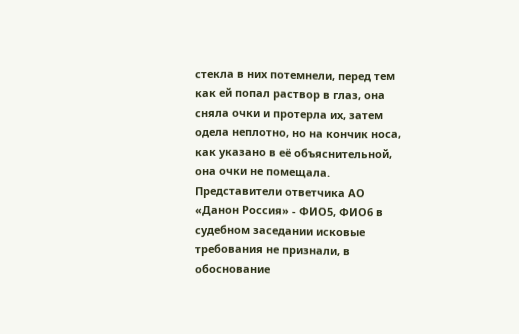стекла в них потемнели, перед тем как ей попал раствор в глаз, она сняла очки и протерла их, затем одела неплотно, но на кончик носа, как указано в её объяснительной, она очки не помещала. Представители ответчика АО «Данон Россия» - ФИО5, ФИО6 в судебном заседании исковые требования не признали, в обоснование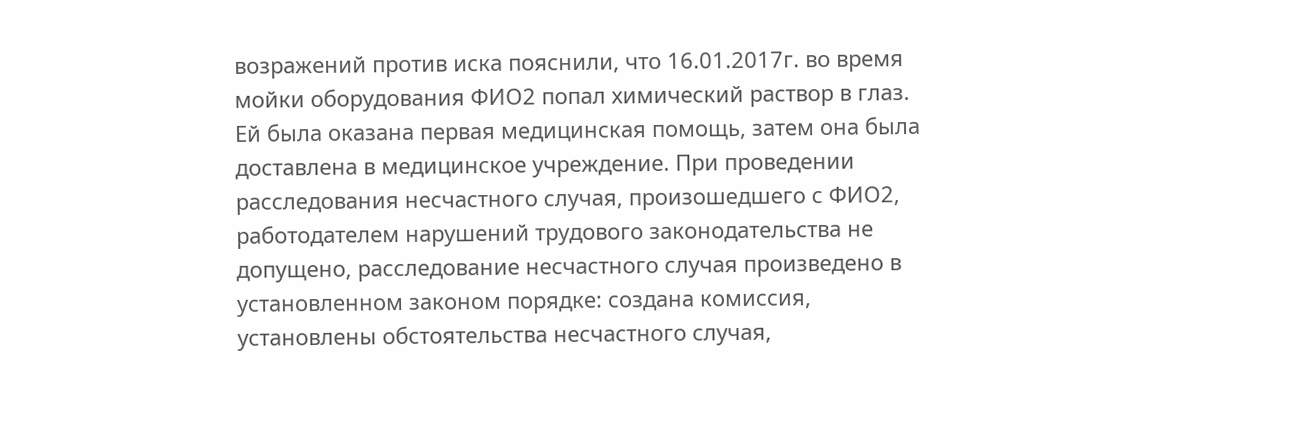возражений против иска пояснили, что 16.01.2017г. во время мойки оборудования ФИО2 попал химический раствор в глаз. Ей была оказана первая медицинская помощь, затем она была доставлена в медицинское учреждение. При проведении расследования несчастного случая, произошедшего с ФИО2, работодателем нарушений трудового законодательства не допущено, расследование несчастного случая произведено в установленном законом порядке: создана комиссия, установлены обстоятельства несчастного случая,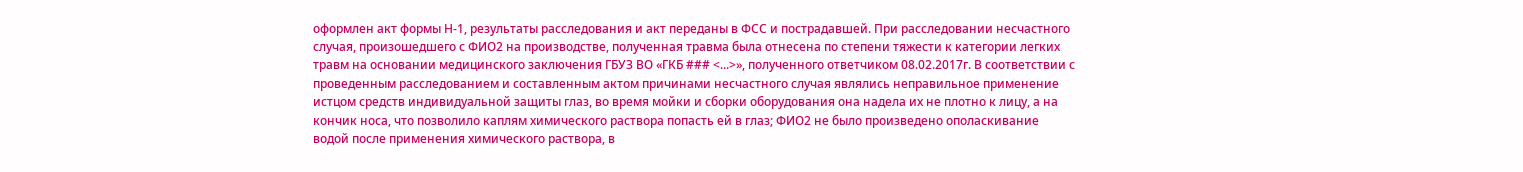оформлен акт формы Н-1, результаты расследования и акт переданы в ФСС и пострадавшей. При расследовании несчастного случая, произошедшего с ФИО2 на производстве, полученная травма была отнесена по степени тяжести к категории легких травм на основании медицинского заключения ГБУЗ ВО «ГКБ ### <...>», полученного ответчиком 08.02.2017г. В соответствии с проведенным расследованием и составленным актом причинами несчастного случая являлись неправильное применение истцом средств индивидуальной защиты глаз, во время мойки и сборки оборудования она надела их не плотно к лицу, а на кончик носа, что позволило каплям химического раствора попасть ей в глаз; ФИО2 не было произведено ополаскивание водой после применения химического раствора, в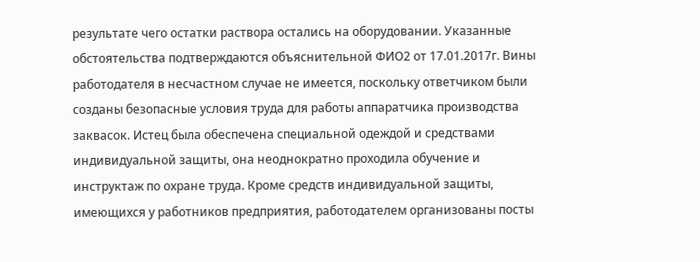результате чего остатки раствора остались на оборудовании. Указанные обстоятельства подтверждаются объяснительной ФИО2 от 17.01.2017г. Вины работодателя в несчастном случае не имеется, поскольку ответчиком были созданы безопасные условия труда для работы аппаратчика производства заквасок. Истец была обеспечена специальной одеждой и средствами индивидуальной защиты, она неоднократно проходила обучение и инструктаж по охране труда. Кроме средств индивидуальной защиты, имеющихся у работников предприятия, работодателем организованы посты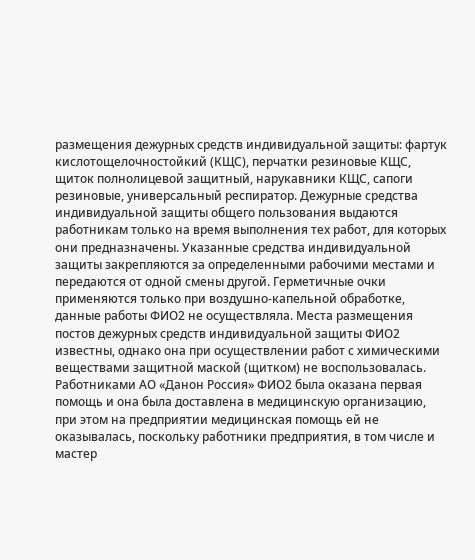размещения дежурных средств индивидуальной защиты: фартук кислотощелочностойкий (КЩС), перчатки резиновые КЩС, щиток полнолицевой защитный, нарукавники КЩС, сапоги резиновые, универсальный респиратор. Дежурные средства индивидуальной защиты общего пользования выдаются работникам только на время выполнения тех работ, для которых они предназначены. Указанные средства индивидуальной защиты закрепляются за определенными рабочими местами и передаются от одной смены другой. Герметичные очки применяются только при воздушно-капельной обработке, данные работы ФИО2 не осуществляла. Места размещения постов дежурных средств индивидуальной защиты ФИО2 известны, однако она при осуществлении работ с химическими веществами защитной маской (щитком) не воспользовалась. Работниками АО «Данон Россия» ФИО2 была оказана первая помощь и она была доставлена в медицинскую организацию, при этом на предприятии медицинская помощь ей не оказывалась, поскольку работники предприятия, в том числе и мастер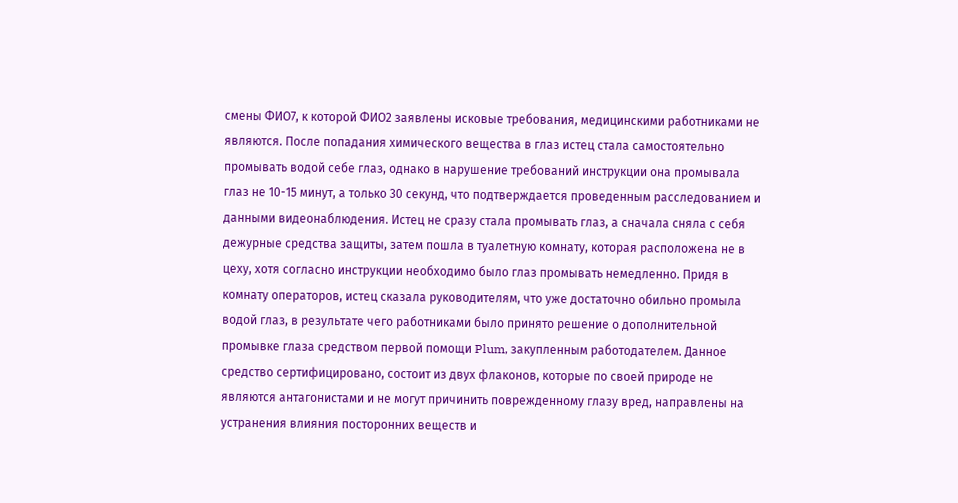смены ФИО7, к которой ФИО2 заявлены исковые требования, медицинскими работниками не являются. После попадания химического вещества в глаз истец стала самостоятельно промывать водой себе глаз, однако в нарушение требований инструкции она промывала глаз не 10-15 минут, а только 30 секунд, что подтверждается проведенным расследованием и данными видеонаблюдения. Истец не сразу стала промывать глаз, а сначала сняла с себя дежурные средства защиты, затем пошла в туалетную комнату, которая расположена не в цеху, хотя согласно инструкции необходимо было глаз промывать немедленно. Придя в комнату операторов, истец сказала руководителям, что уже достаточно обильно промыла водой глаз, в результате чего работниками было принято решение о дополнительной промывке глаза средством первой помощи Plum, закупленным работодателем. Данное средство сертифицировано, состоит из двух флаконов, которые по своей природе не являются антагонистами и не могут причинить поврежденному глазу вред, направлены на устранения влияния посторонних веществ и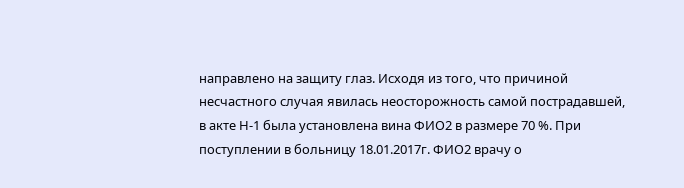направлено на защиту глаз. Исходя из того, что причиной несчастного случая явилась неосторожность самой пострадавшей, в акте Н-1 была установлена вина ФИО2 в размере 70 %. При поступлении в больницу 18.01.2017г. ФИО2 врачу о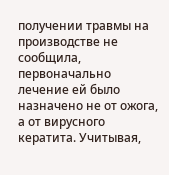получении травмы на производстве не сообщила, первоначально лечение ей было назначено не от ожога, а от вирусного кератита. Учитывая,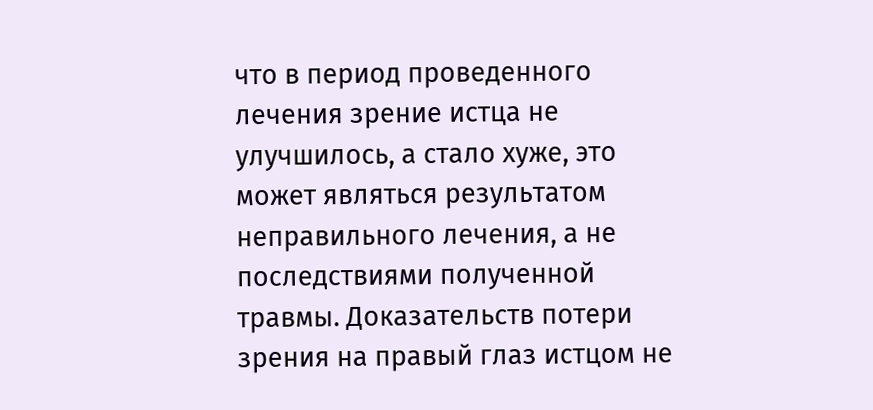что в период проведенного лечения зрение истца не улучшилось, а стало хуже, это может являться результатом неправильного лечения, а не последствиями полученной травмы. Доказательств потери зрения на правый глаз истцом не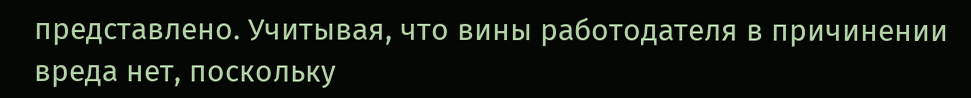представлено. Учитывая, что вины работодателя в причинении вреда нет, поскольку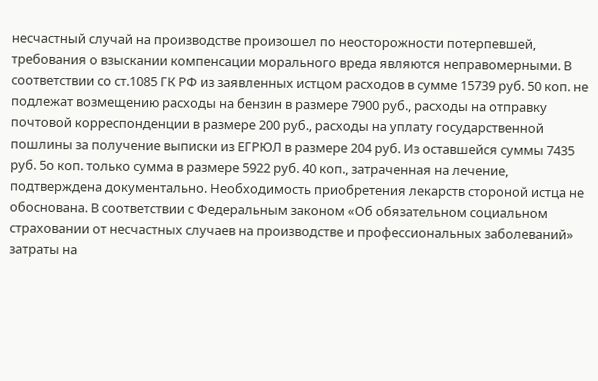несчастный случай на производстве произошел по неосторожности потерпевшей, требования о взыскании компенсации морального вреда являются неправомерными. В соответствии со ст.1085 ГК РФ из заявленных истцом расходов в сумме 15739 руб. 50 коп. не подлежат возмещению расходы на бензин в размере 7900 руб., расходы на отправку почтовой корреспонденции в размере 200 руб., расходы на уплату государственной пошлины за получение выписки из ЕГРЮЛ в размере 204 руб. Из оставшейся суммы 7435 руб. 5о коп. только сумма в размере 5922 руб. 40 коп., затраченная на лечение, подтверждена документально. Необходимость приобретения лекарств стороной истца не обоснована. В соответствии с Федеральным законом «Об обязательном социальном страховании от несчастных случаев на производстве и профессиональных заболеваний» затраты на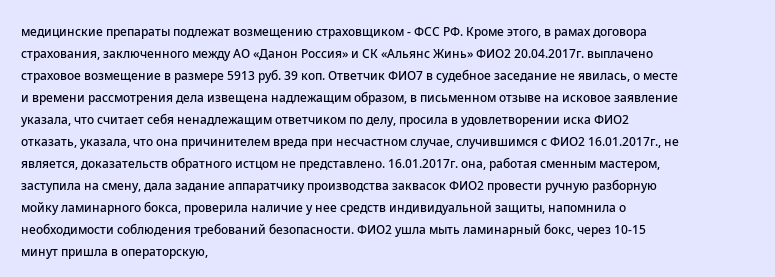медицинские препараты подлежат возмещению страховщиком - ФСС РФ. Кроме этого, в рамах договора страхования, заключенного между АО «Данон Россия» и СК «Альянс Жинь» ФИО2 20.04.2017г. выплачено страховое возмещение в размере 5913 руб. 39 коп. Ответчик ФИО7 в судебное заседание не явилась, о месте и времени рассмотрения дела извещена надлежащим образом, в письменном отзыве на исковое заявление указала, что считает себя ненадлежащим ответчиком по делу, просила в удовлетворении иска ФИО2 отказать, указала, что она причинителем вреда при несчастном случае, случившимся с ФИО2 16.01.2017г., не является, доказательств обратного истцом не представлено. 16.01.2017г. она, работая сменным мастером, заступила на смену, дала задание аппаратчику производства заквасок ФИО2 провести ручную разборную мойку ламинарного бокса, проверила наличие у нее средств индивидуальной защиты, напомнила о необходимости соблюдения требований безопасности. ФИО2 ушла мыть ламинарный бокс, через 10-15 минут пришла в операторскую,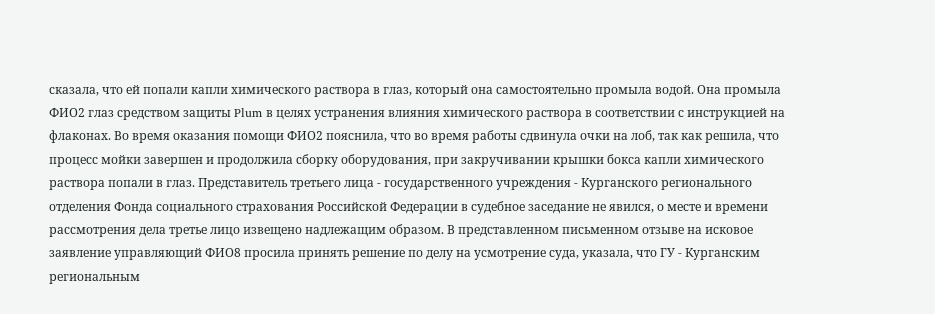сказала, что ей попали капли химического раствора в глаз, который она самостоятельно промыла водой. Она промыла ФИО2 глаз средством защиты Plum в целях устранения влияния химического раствора в соответствии с инструкцией на флаконах. Во время оказания помощи ФИО2 пояснила, что во время работы сдвинула очки на лоб, так как решила, что процесс мойки завершен и продолжила сборку оборудования, при закручивании крышки бокса капли химического раствора попали в глаз. Представитель третьего лица - государственного учреждения - Курганского регионального отделения Фонда социального страхования Российской Федерации в судебное заседание не явился, о месте и времени рассмотрения дела третье лицо извещено надлежащим образом. В представленном письменном отзыве на исковое заявление управляющий ФИО8 просила принять решение по делу на усмотрение суда, указала, что ГУ - Курганским региональным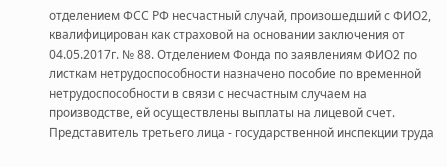отделением ФСС РФ несчастный случай, произошедший с ФИО2, квалифицирован как страховой на основании заключения от 04.05.2017г. № 88. Отделением Фонда по заявлениям ФИО2 по листкам нетрудоспособности назначено пособие по временной нетрудоспособности в связи с несчастным случаем на производстве, ей осуществлены выплаты на лицевой счет. Представитель третьего лица - государственной инспекции труда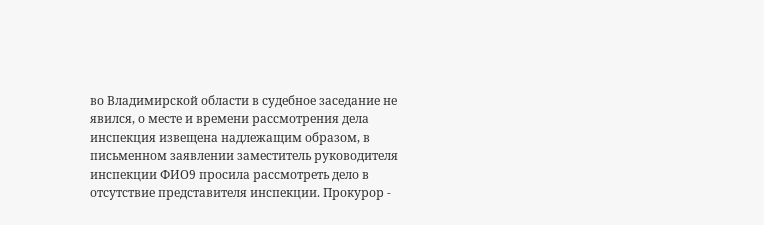во Владимирской области в судебное заседание не явился, о месте и времени рассмотрения дела инспекция извещена надлежащим образом, в письменном заявлении заместитель руководителя инспекции ФИО9 просила рассмотреть дело в отсутствие представителя инспекции. Прокурор -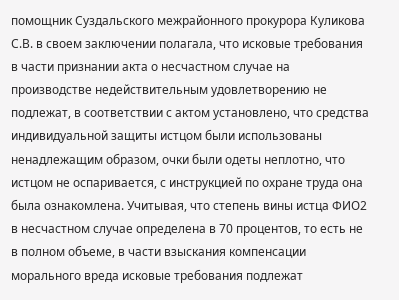помощник Суздальского межрайонного прокурора Куликова С.В. в своем заключении полагала, что исковые требования в части признании акта о несчастном случае на производстве недействительным удовлетворению не подлежат, в соответствии с актом установлено, что средства индивидуальной защиты истцом были использованы ненадлежащим образом, очки были одеты неплотно, что истцом не оспаривается, с инструкцией по охране труда она была ознакомлена. Учитывая, что степень вины истца ФИО2 в несчастном случае определена в 70 процентов, то есть не в полном объеме, в части взыскания компенсации морального вреда исковые требования подлежат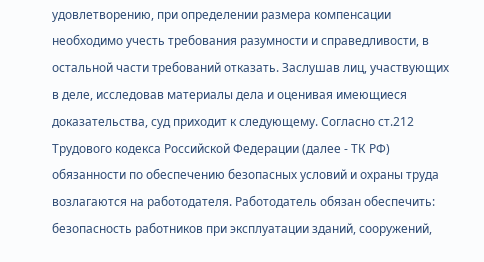удовлетворению, при определении размера компенсации необходимо учесть требования разумности и справедливости, в остальной части требований отказать. Заслушав лиц, участвующих в деле, исследовав материалы дела и оценивая имеющиеся доказательства, суд приходит к следующему. Согласно ст.212 Трудового кодекса Российской Федерации (далее - ТК РФ) обязанности по обеспечению безопасных условий и охраны труда возлагаются на работодателя. Работодатель обязан обеспечить: безопасность работников при эксплуатации зданий, сооружений,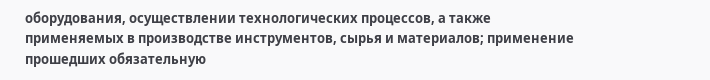оборудования, осуществлении технологических процессов, а также применяемых в производстве инструментов, сырья и материалов; применение прошедших обязательную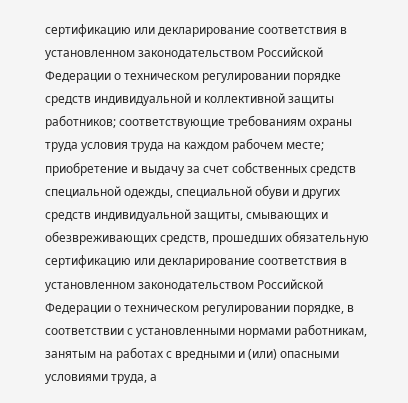сертификацию или декларирование соответствия в установленном законодательством Российской Федерации о техническом регулировании порядке средств индивидуальной и коллективной защиты работников; соответствующие требованиям охраны труда условия труда на каждом рабочем месте; приобретение и выдачу за счет собственных средств специальной одежды, специальной обуви и других средств индивидуальной защиты, смывающих и обезвреживающих средств, прошедших обязательную сертификацию или декларирование соответствия в установленном законодательством Российской Федерации о техническом регулировании порядке, в соответствии с установленными нормами работникам, занятым на работах с вредными и (или) опасными условиями труда, а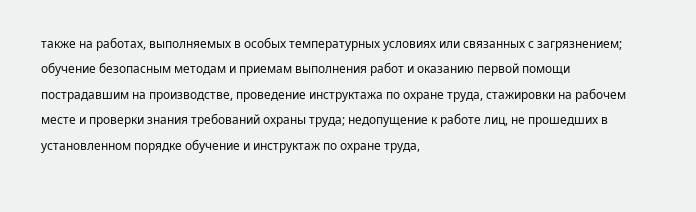также на работах, выполняемых в особых температурных условиях или связанных с загрязнением; обучение безопасным методам и приемам выполнения работ и оказанию первой помощи пострадавшим на производстве, проведение инструктажа по охране труда, стажировки на рабочем месте и проверки знания требований охраны труда; недопущение к работе лиц, не прошедших в установленном порядке обучение и инструктаж по охране труда,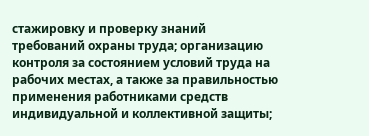стажировку и проверку знаний требований охраны труда; организацию контроля за состоянием условий труда на рабочих местах, а также за правильностью применения работниками средств индивидуальной и коллективной защиты;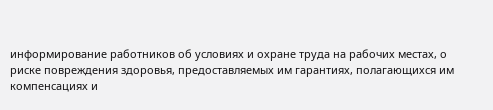информирование работников об условиях и охране труда на рабочих местах, о риске повреждения здоровья, предоставляемых им гарантиях, полагающихся им компенсациях и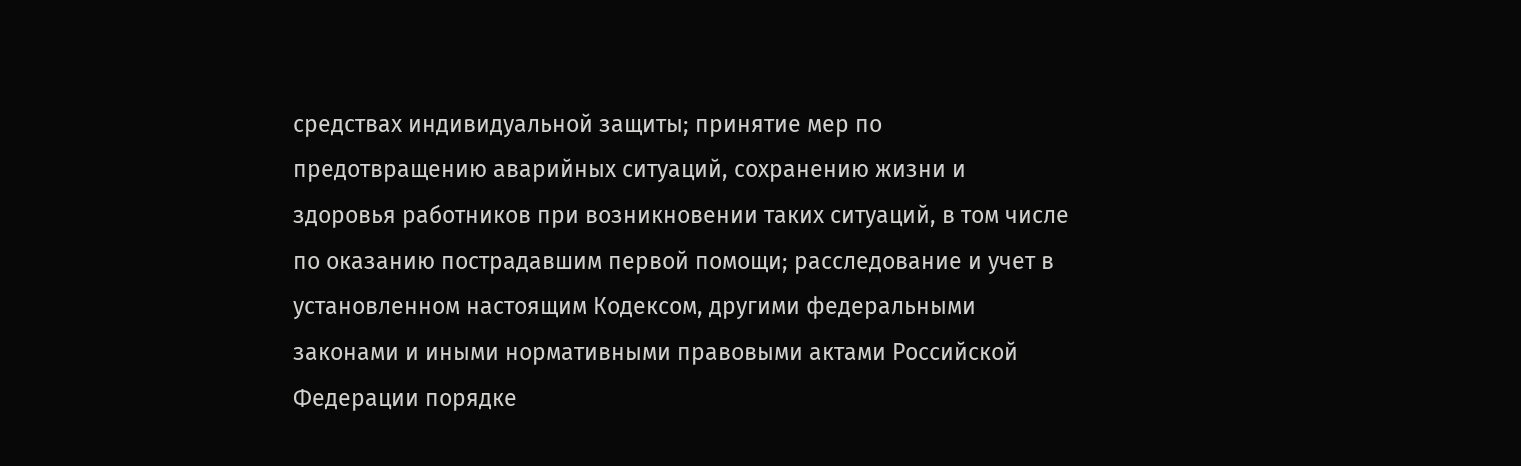средствах индивидуальной защиты; принятие мер по предотвращению аварийных ситуаций, сохранению жизни и здоровья работников при возникновении таких ситуаций, в том числе по оказанию пострадавшим первой помощи; расследование и учет в установленном настоящим Кодексом, другими федеральными законами и иными нормативными правовыми актами Российской Федерации порядке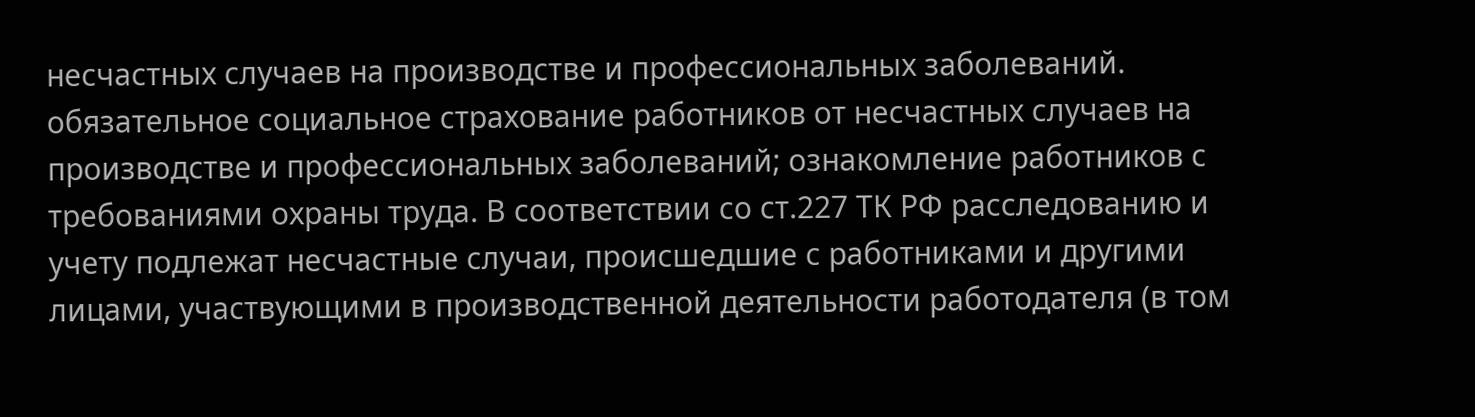несчастных случаев на производстве и профессиональных заболеваний. обязательное социальное страхование работников от несчастных случаев на производстве и профессиональных заболеваний; ознакомление работников с требованиями охраны труда. В соответствии со ст.227 ТК РФ расследованию и учету подлежат несчастные случаи, происшедшие с работниками и другими лицами, участвующими в производственной деятельности работодателя (в том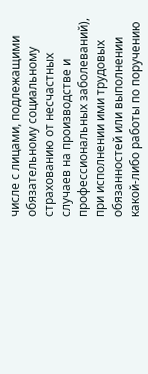числе с лицами, подлежащими обязательному социальному страхованию от несчастных случаев на производстве и профессиональных заболеваний), при исполнении ими трудовых обязанностей или выполнении какой-либо работы по поручению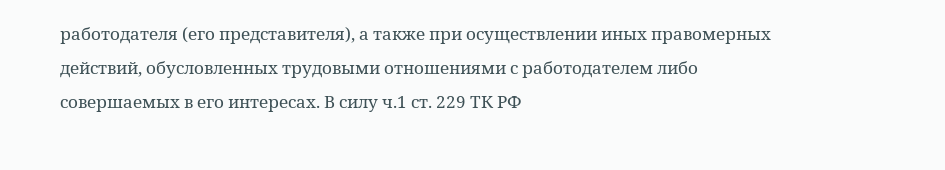работодателя (его представителя), а также при осуществлении иных правомерных действий, обусловленных трудовыми отношениями с работодателем либо совершаемых в его интересах. В силу ч.1 ст. 229 ТК РФ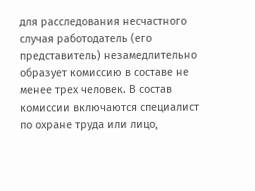для расследования несчастного случая работодатель (его представитель) незамедлительно образует комиссию в составе не менее трех человек. В состав комиссии включаются специалист по охране труда или лицо,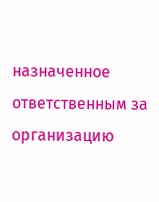назначенное ответственным за организацию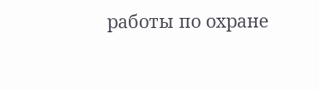работы по охране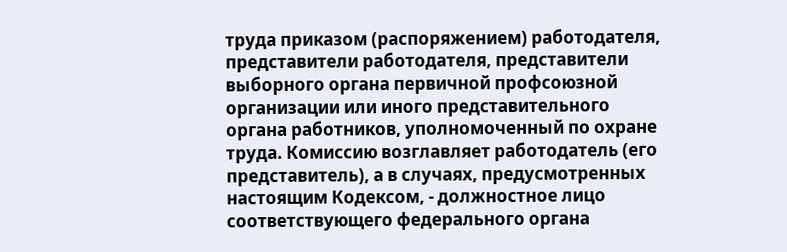труда приказом (распоряжением) работодателя, представители работодателя, представители выборного органа первичной профсоюзной организации или иного представительного органа работников, уполномоченный по охране труда. Комиссию возглавляет работодатель (его представитель), а в случаях, предусмотренных настоящим Кодексом, - должностное лицо соответствующего федерального органа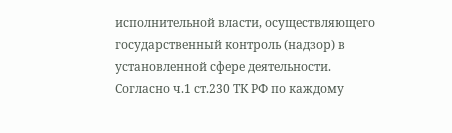исполнительной власти, осуществляющего государственный контроль (надзор) в установленной сфере деятельности. Согласно ч.1 ст.230 ТК РФ по каждому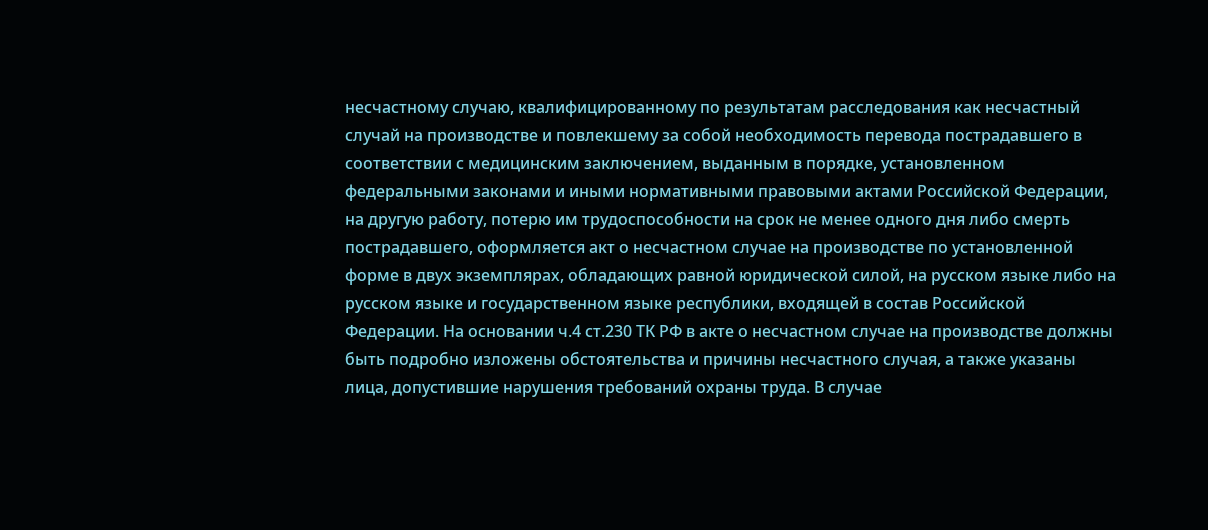несчастному случаю, квалифицированному по результатам расследования как несчастный случай на производстве и повлекшему за собой необходимость перевода пострадавшего в соответствии с медицинским заключением, выданным в порядке, установленном федеральными законами и иными нормативными правовыми актами Российской Федерации, на другую работу, потерю им трудоспособности на срок не менее одного дня либо смерть пострадавшего, оформляется акт о несчастном случае на производстве по установленной форме в двух экземплярах, обладающих равной юридической силой, на русском языке либо на русском языке и государственном языке республики, входящей в состав Российской Федерации. На основании ч.4 ст.230 ТК РФ в акте о несчастном случае на производстве должны быть подробно изложены обстоятельства и причины несчастного случая, а также указаны лица, допустившие нарушения требований охраны труда. В случае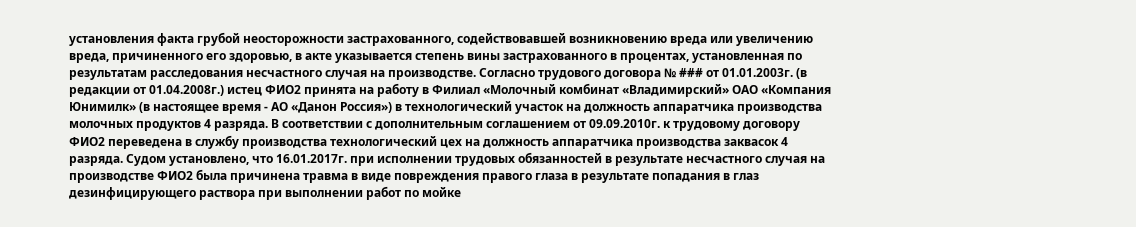установления факта грубой неосторожности застрахованного, содействовавшей возникновению вреда или увеличению вреда, причиненного его здоровью, в акте указывается степень вины застрахованного в процентах, установленная по результатам расследования несчастного случая на производстве. Согласно трудового договора № ### от 01.01.2003г. (в редакции от 01.04.2008г.) истец ФИО2 принята на работу в Филиал «Молочный комбинат «Владимирский» ОАО «Компания Юнимилк» (в настоящее время - АО «Данон Россия») в технологический участок на должность аппаратчика производства молочных продуктов 4 разряда. В соответствии с дополнительным соглашением от 09.09.2010г. к трудовому договору ФИО2 переведена в службу производства технологический цех на должность аппаратчика производства заквасок 4 разряда. Судом установлено, что 16.01.2017г. при исполнении трудовых обязанностей в результате несчастного случая на производстве ФИО2 была причинена травма в виде повреждения правого глаза в результате попадания в глаз дезинфицирующего раствора при выполнении работ по мойке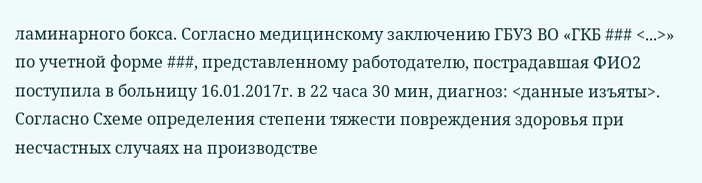ламинарного бокса. Согласно медицинскому заключению ГБУЗ ВО «ГКБ ### <...>» по учетной форме ###, представленному работодателю, пострадавшая ФИО2 поступила в больницу 16.01.2017г. в 22 часа 30 мин, диагноз: <данные изъяты>. Согласно Схеме определения степени тяжести повреждения здоровья при несчастных случаях на производстве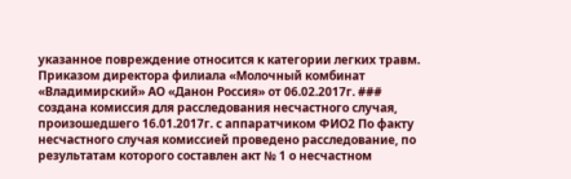указанное повреждение относится к категории легких травм. Приказом директора филиала «Молочный комбинат «Владимирский» АО «Данон Россия» от 06.02.2017г. ### создана комиссия для расследования несчастного случая, произошедшего 16.01.2017г. с аппаратчиком ФИО2 По факту несчастного случая комиссией проведено расследование, по результатам которого составлен акт № 1 о несчастном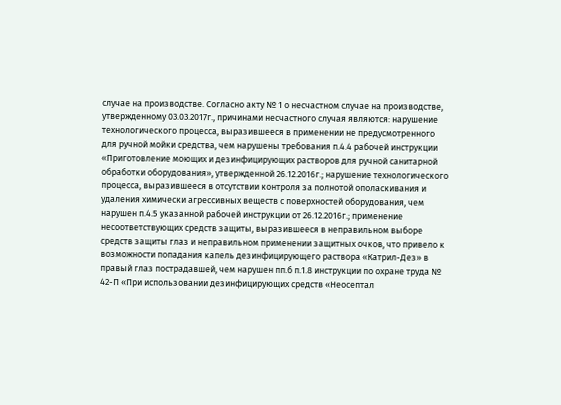случае на производстве. Согласно акту № 1 о несчастном случае на производстве, утвержденному 03.03.2017г., причинами несчастного случая являются: нарушение технологического процесса, выразившееся в применении не предусмотренного для ручной мойки средства, чем нарушены требования п.4.4 рабочей инструкции «Приготовление моющих и дезинфицирующих растворов для ручной санитарной обработки оборудования», утвержденной 26.12.2016г.; нарушение технологического процесса, выразившееся в отсутствии контроля за полнотой ополаскивания и удаления химически агрессивных веществ с поверхностей оборудования, чем нарушен п.4.5 указанной рабочей инструкции от 26.12.2016г.; применение несоответствующих средств защиты, выразившееся в неправильном выборе средств защиты глаз и неправильном применении защитных очков, что привело к возможности попадания капель дезинфицирующего раствора «Катрил-Дез» в правый глаз пострадавшей, чем нарушен пп.б п.1.8 инструкции по охране труда № 42-П «При использовании дезинфицирующих средств «Неосептал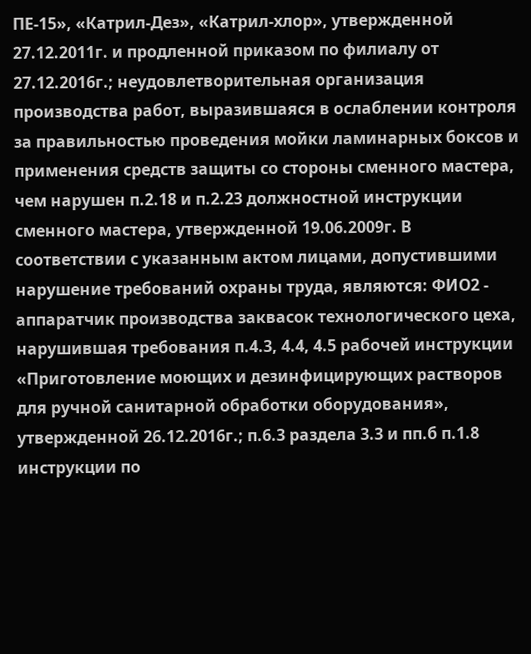ПЕ-15», «Катрил-Дез», «Катрил-хлор», утвержденной 27.12.2011г. и продленной приказом по филиалу от 27.12.2016г.; неудовлетворительная организация производства работ, выразившаяся в ослаблении контроля за правильностью проведения мойки ламинарных боксов и применения средств защиты со стороны сменного мастера, чем нарушен п.2.18 и п.2.23 должностной инструкции сменного мастера, утвержденной 19.06.2009г. В соответствии с указанным актом лицами, допустившими нарушение требований охраны труда, являются: ФИО2 - аппаратчик производства заквасок технологического цеха, нарушившая требования п.4.3, 4.4, 4.5 рабочей инструкции «Приготовление моющих и дезинфицирующих растворов для ручной санитарной обработки оборудования», утвержденной 26.12.2016г.; п.6.3 раздела 3.3 и пп.б п.1.8 инструкции по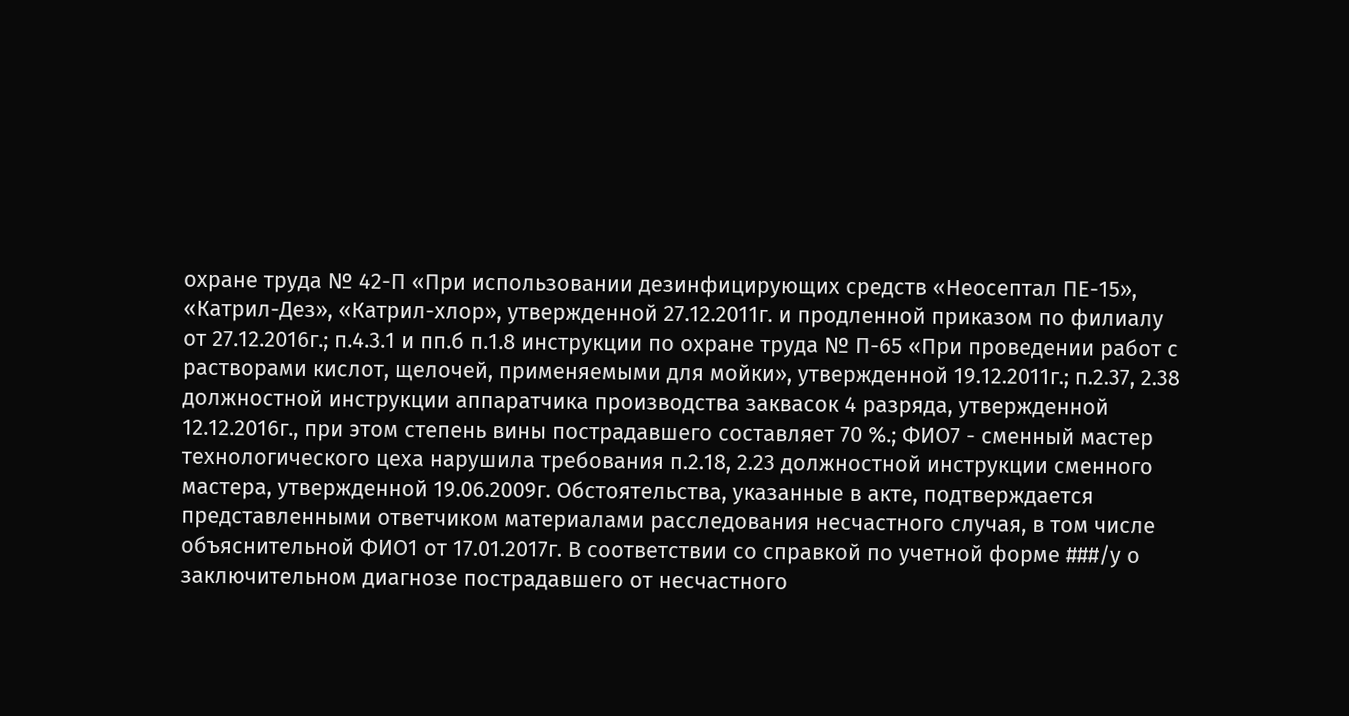охране труда № 42-П «При использовании дезинфицирующих средств «Неосептал ПЕ-15», «Катрил-Дез», «Катрил-хлор», утвержденной 27.12.2011г. и продленной приказом по филиалу от 27.12.2016г.; п.4.3.1 и пп.б п.1.8 инструкции по охране труда № П-65 «При проведении работ с растворами кислот, щелочей, применяемыми для мойки», утвержденной 19.12.2011г.; п.2.37, 2.38 должностной инструкции аппаратчика производства заквасок 4 разряда, утвержденной 12.12.2016г., при этом степень вины пострадавшего составляет 70 %.; ФИО7 - сменный мастер технологического цеха нарушила требования п.2.18, 2.23 должностной инструкции сменного мастера, утвержденной 19.06.2009г. Обстоятельства, указанные в акте, подтверждается представленными ответчиком материалами расследования несчастного случая, в том числе объяснительной ФИО1 от 17.01.2017г. В соответствии со справкой по учетной форме ###/у о заключительном диагнозе пострадавшего от несчастного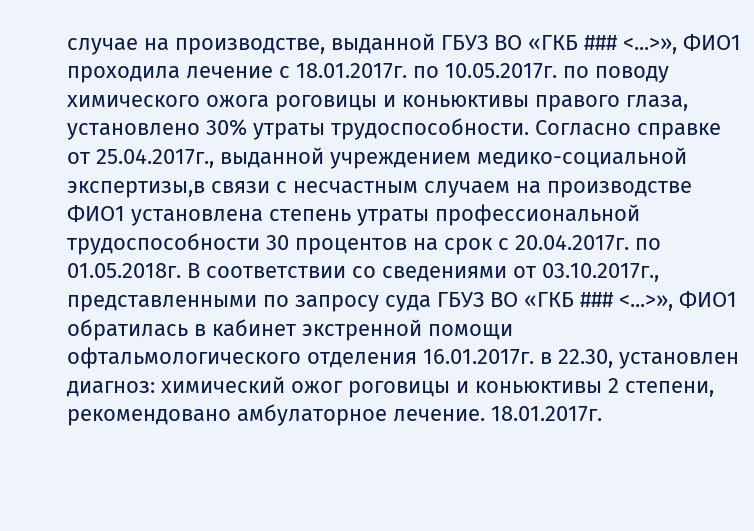случае на производстве, выданной ГБУЗ ВО «ГКБ ### <...>», ФИО1 проходила лечение с 18.01.2017г. по 10.05.2017г. по поводу химического ожога роговицы и коньюктивы правого глаза, установлено 30% утраты трудоспособности. Согласно справке от 25.04.2017г., выданной учреждением медико-социальной экспертизы,в связи с несчастным случаем на производстве ФИО1 установлена степень утраты профессиональной трудоспособности 30 процентов на срок с 20.04.2017г. по 01.05.2018г. В соответствии со сведениями от 03.10.2017г., представленными по запросу суда ГБУЗ ВО «ГКБ ### <...>», ФИО1 обратилась в кабинет экстренной помощи офтальмологического отделения 16.01.2017г. в 22.30, установлен диагноз: химический ожог роговицы и коньюктивы 2 степени, рекомендовано амбулаторное лечение. 18.01.2017г.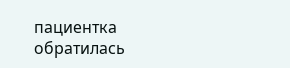пациентка обратилась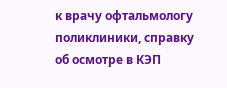к врачу офтальмологу поликлиники, справку об осмотре в КЭП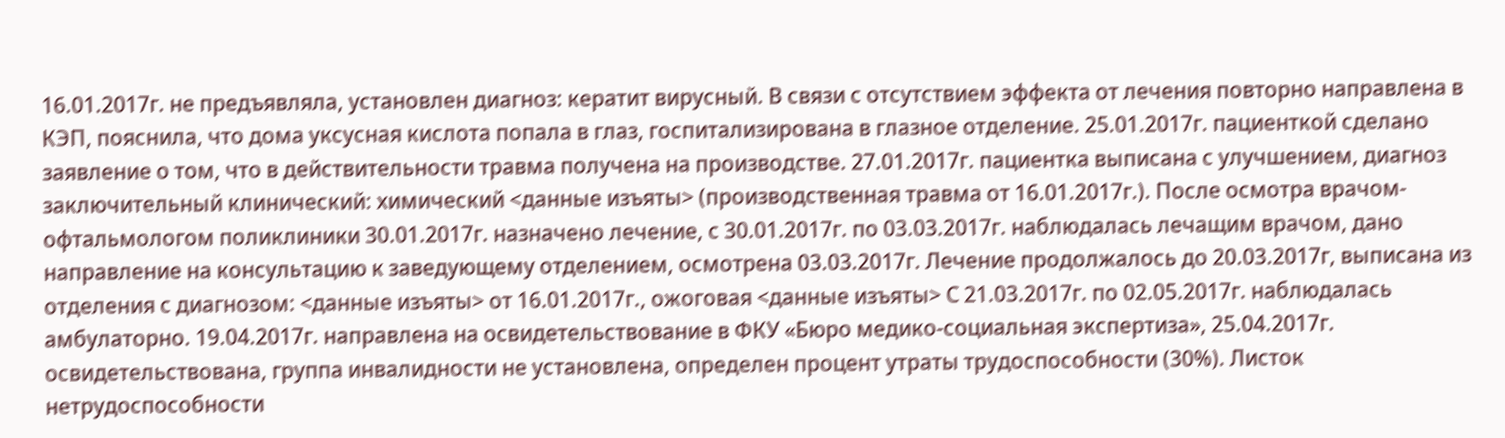16.01.2017г. не предъявляла, установлен диагноз: кератит вирусный. В связи с отсутствием эффекта от лечения повторно направлена в КЭП, пояснила, что дома уксусная кислота попала в глаз, госпитализирована в глазное отделение. 25.01.2017г. пациенткой сделано заявление о том, что в действительности травма получена на производстве. 27.01.2017г. пациентка выписана с улучшением, диагноз заключительный клинический: химический <данные изъяты> (производственная травма от 16.01.2017г.). После осмотра врачом-офтальмологом поликлиники 30.01.2017г. назначено лечение, с 30.01.2017г. по 03.03.2017г. наблюдалась лечащим врачом, дано направление на консультацию к заведующему отделением, осмотрена 03.03.2017г. Лечение продолжалось до 20.03.2017г, выписана из отделения с диагнозом: <данные изъяты> от 16.01.2017г., ожоговая <данные изъяты> С 21.03.2017г. по 02.05.2017г. наблюдалась амбулаторно. 19.04.2017г. направлена на освидетельствование в ФКУ «Бюро медико-социальная экспертиза», 25.04.2017г. освидетельствована, группа инвалидности не установлена, определен процент утраты трудоспособности (30%). Листок нетрудоспособности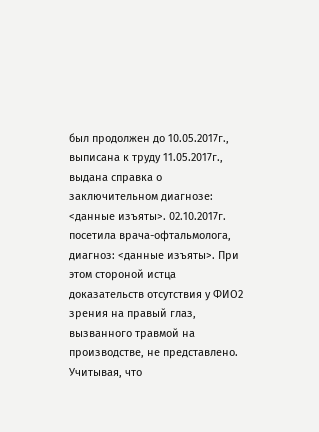был продолжен до 10.05.2017г., выписана к труду 11.05.2017г., выдана справка о заключительном диагнозе: <данные изъяты>. 02.10.2017г. посетила врача-офтальмолога, диагноз: <данные изъяты>. При этом стороной истца доказательств отсутствия у ФИО2 зрения на правый глаз, вызванного травмой на производстве, не представлено. Учитывая, что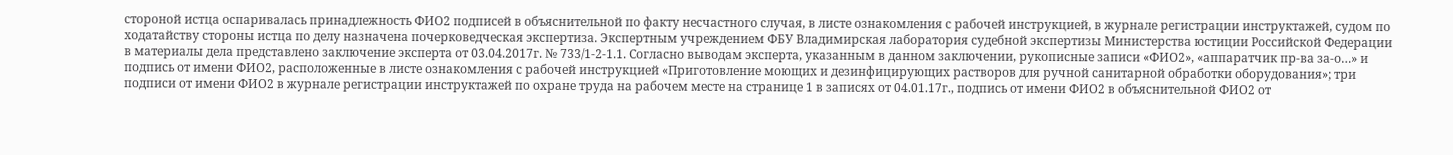стороной истца оспаривалась принадлежность ФИО2 подписей в объяснительной по факту несчастного случая, в листе ознакомления с рабочей инструкцией, в журнале регистрации инструктажей, судом по ходатайству стороны истца по делу назначена почерковедческая экспертиза. Экспертным учреждением ФБУ Владимирская лаборатория судебной экспертизы Министерства юстиции Российской Федерации в материалы дела представлено заключение эксперта от 03.04.2017г. № 733/1-2-1.1. Согласно выводам эксперта, указанным в данном заключении, рукописные записи «ФИО2», «аппаратчик пр-ва за-о…» и подпись от имени ФИО2, расположенные в листе ознакомления с рабочей инструкцией «Приготовление моющих и дезинфицирующих растворов для ручной санитарной обработки оборудования»; три подписи от имени ФИО2 в журнале регистрации инструктажей по охране труда на рабочем месте на странице 1 в записях от 04.01.17г., подпись от имени ФИО2 в объяснительной ФИО2 от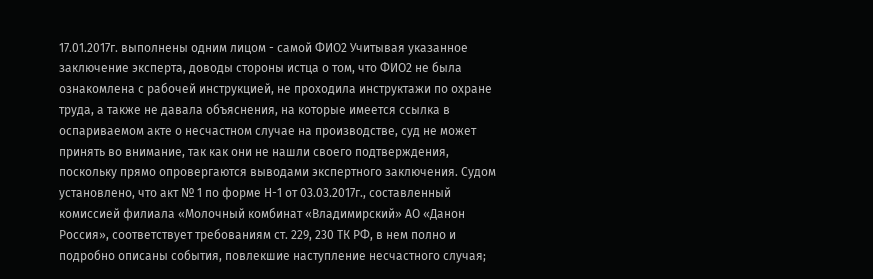17.01.2017г. выполнены одним лицом - самой ФИО2 Учитывая указанное заключение эксперта, доводы стороны истца о том, что ФИО2 не была ознакомлена с рабочей инструкцией, не проходила инструктажи по охране труда, а также не давала объяснения, на которые имеется ссылка в оспариваемом акте о несчастном случае на производстве, суд не может принять во внимание, так как они не нашли своего подтверждения, поскольку прямо опровергаются выводами экспертного заключения. Судом установлено, что акт № 1 по форме Н-1 от 03.03.2017г., составленный комиссией филиала «Молочный комбинат «Владимирский» АО «Данон Россия», соответствует требованиям ст. 229, 230 ТК РФ, в нем полно и подробно описаны события, повлекшие наступление несчастного случая;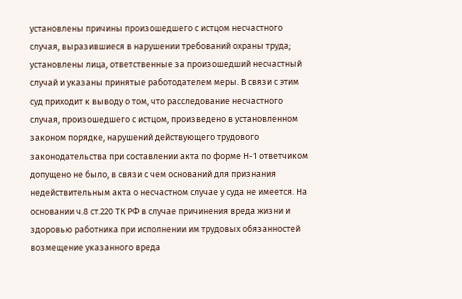установлены причины произошедшего с истцом несчастного случая, выразившиеся в нарушении требований охраны труда; установлены лица, ответственные за произошедший несчастный случай и указаны принятые работодателем меры. В связи с этим суд приходит к выводу о том, что расследование несчастного случая, произошедшего с истцом, произведено в установленном законом порядке, нарушений действующего трудового законодательства при составлении акта по форме Н-1 ответчиком допущено не было, в связи с чем оснований для признания недействительным акта о несчастном случае у суда не имеется. На основании ч.8 ст.220 ТК РФ в случае причинения вреда жизни и здоровью работника при исполнении им трудовых обязанностей возмещение указанного вреда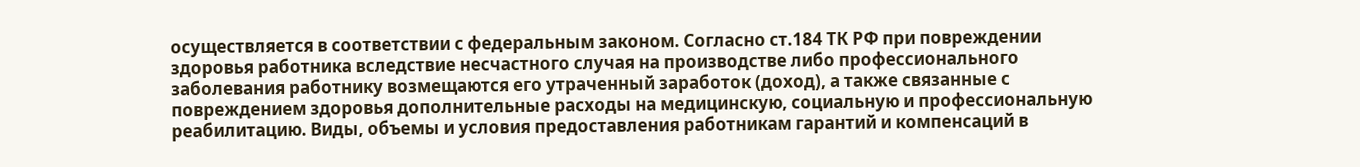осуществляется в соответствии с федеральным законом. Согласно ст.184 ТК РФ при повреждении здоровья работника вследствие несчастного случая на производстве либо профессионального заболевания работнику возмещаются его утраченный заработок (доход), а также связанные с повреждением здоровья дополнительные расходы на медицинскую, социальную и профессиональную реабилитацию. Виды, объемы и условия предоставления работникам гарантий и компенсаций в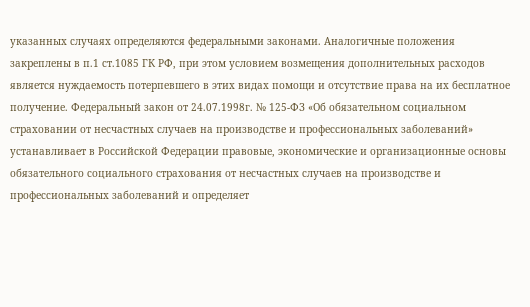указанных случаях определяются федеральными законами. Аналогичные положения закреплены в п.1 ст.1085 ГК РФ, при этом условием возмещения дополнительных расходов является нуждаемость потерпевшего в этих видах помощи и отсутствие права на их бесплатное получение. Федеральный закон от 24.07.1998г. № 125-ФЗ «Об обязательном социальном страховании от несчастных случаев на производстве и профессиональных заболеваний» устанавливает в Российской Федерации правовые, экономические и организационные основы обязательного социального страхования от несчастных случаев на производстве и профессиональных заболеваний и определяет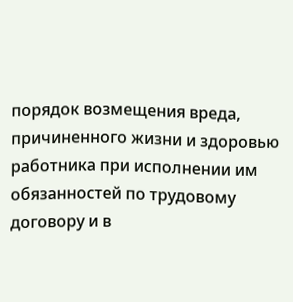порядок возмещения вреда, причиненного жизни и здоровью работника при исполнении им обязанностей по трудовому договору и в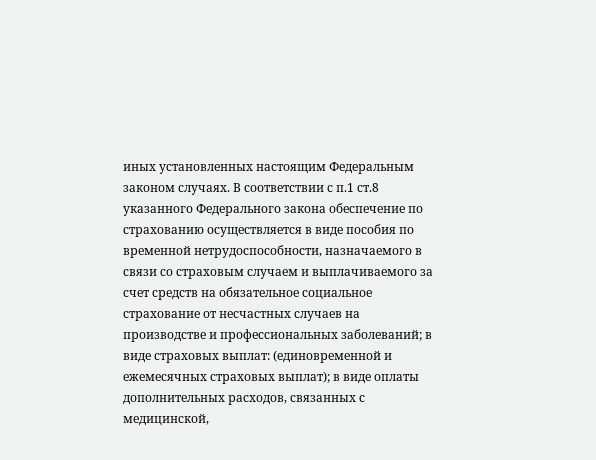иных установленных настоящим Федеральным законом случаях. В соответствии с п.1 ст.8 указанного Федерального закона обеспечение по страхованию осуществляется в виде пособия по временной нетрудоспособности, назначаемого в связи со страховым случаем и выплачиваемого за счет средств на обязательное социальное страхование от несчастных случаев на производстве и профессиональных заболеваний; в виде страховых выплат: (единовременной и ежемесячных страховых выплат); в виде оплаты дополнительных расходов, связанных с медицинской,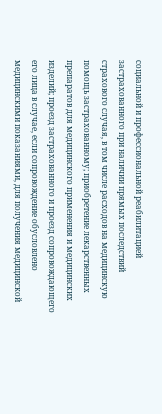социальной и профессиональной реабилитацией застрахованного при наличии прямых последствий страхового случая, в том числе расходов на медицинскую помощь застрахованному; приобретение лекарственных препаратов для медицинского применения и медицинских изделий; проезд застрахованного и проезд сопровождающего его лица в случае, если сопровождение обусловлено медицинскими показаниями, для получения медицинской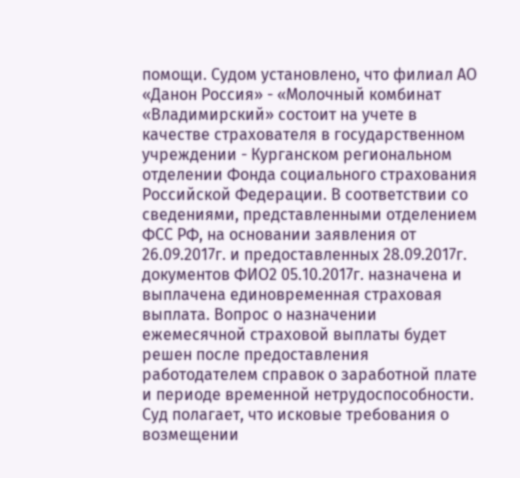помощи. Судом установлено, что филиал АО «Данон Россия» - «Молочный комбинат «Владимирский» состоит на учете в качестве страхователя в государственном учреждении - Курганском региональном отделении Фонда социального страхования Российской Федерации. В соответствии со сведениями, представленными отделением ФСС РФ, на основании заявления от 26.09.2017г. и предоставленных 28.09.2017г. документов ФИО2 05.10.2017г. назначена и выплачена единовременная страховая выплата. Вопрос о назначении ежемесячной страховой выплаты будет решен после предоставления работодателем справок о заработной плате и периоде временной нетрудоспособности. Суд полагает, что исковые требования о возмещении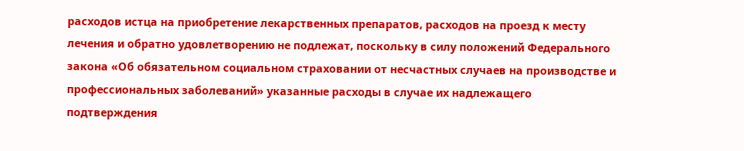расходов истца на приобретение лекарственных препаратов, расходов на проезд к месту лечения и обратно удовлетворению не подлежат, поскольку в силу положений Федерального закона «Об обязательном социальном страховании от несчастных случаев на производстве и профессиональных заболеваний» указанные расходы в случае их надлежащего подтверждения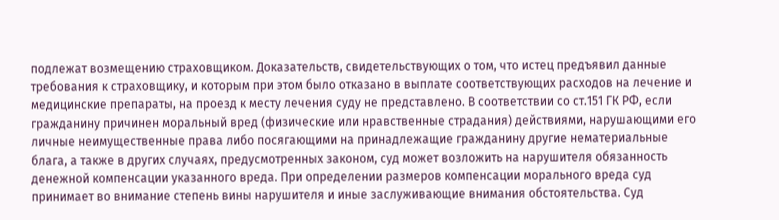подлежат возмещению страховщиком. Доказательств, свидетельствующих о том, что истец предъявил данные требования к страховщику, и которым при этом было отказано в выплате соответствующих расходов на лечение и медицинские препараты, на проезд к месту лечения суду не представлено. В соответствии со ст.151 ГК РФ, если гражданину причинен моральный вред (физические или нравственные страдания) действиями, нарушающими его личные неимущественные права либо посягающими на принадлежащие гражданину другие нематериальные блага, а также в других случаях, предусмотренных законом, суд может возложить на нарушителя обязанность денежной компенсации указанного вреда. При определении размеров компенсации морального вреда суд принимает во внимание степень вины нарушителя и иные заслуживающие внимания обстоятельства. Суд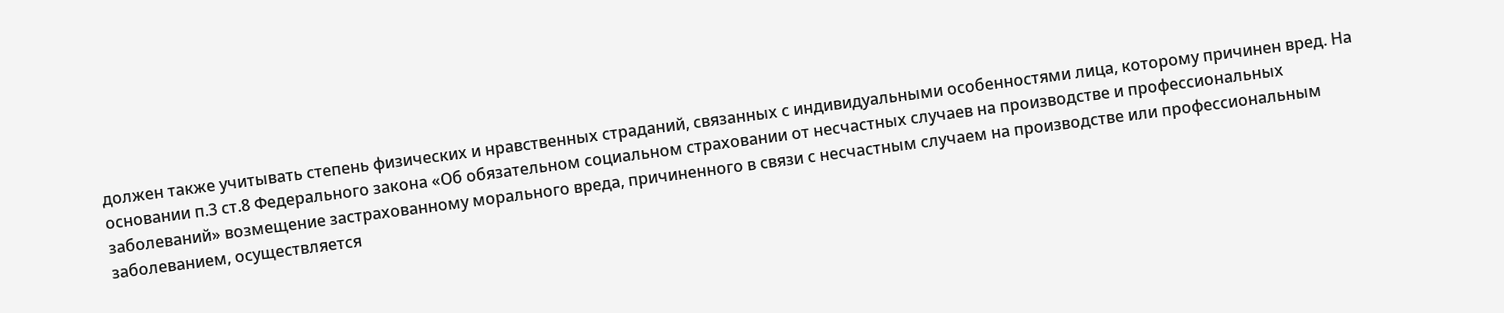должен также учитывать степень физических и нравственных страданий, связанных с индивидуальными особенностями лица, которому причинен вред. На основании п.3 ст.8 Федерального закона «Об обязательном социальном страховании от несчастных случаев на производстве и профессиональных заболеваний» возмещение застрахованному морального вреда, причиненного в связи с несчастным случаем на производстве или профессиональным заболеванием, осуществляется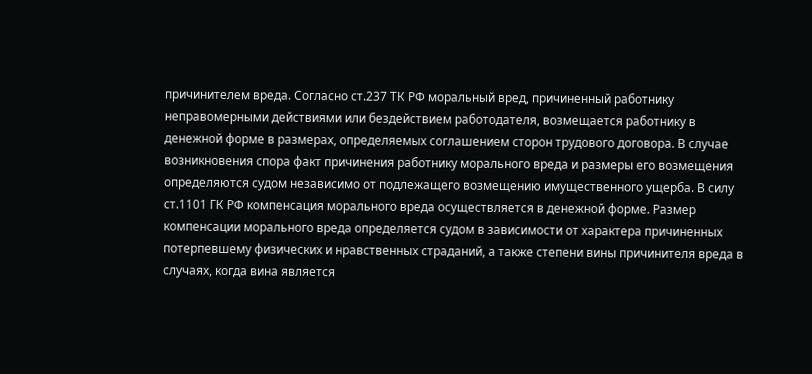причинителем вреда. Согласно ст.237 ТК РФ моральный вред, причиненный работнику неправомерными действиями или бездействием работодателя, возмещается работнику в денежной форме в размерах, определяемых соглашением сторон трудового договора. В случае возникновения спора факт причинения работнику морального вреда и размеры его возмещения определяются судом независимо от подлежащего возмещению имущественного ущерба. В силу ст.1101 ГК РФ компенсация морального вреда осуществляется в денежной форме. Размер компенсации морального вреда определяется судом в зависимости от характера причиненных потерпевшему физических и нравственных страданий, а также степени вины причинителя вреда в случаях, когда вина является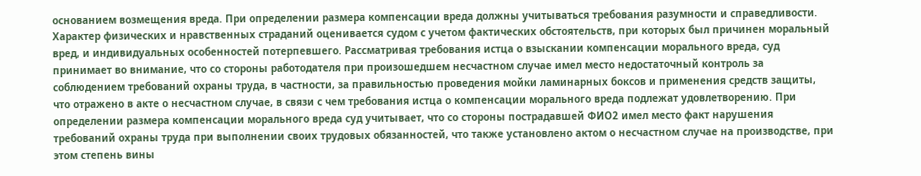основанием возмещения вреда. При определении размера компенсации вреда должны учитываться требования разумности и справедливости. Характер физических и нравственных страданий оценивается судом с учетом фактических обстоятельств, при которых был причинен моральный вред, и индивидуальных особенностей потерпевшего. Рассматривая требования истца о взыскании компенсации морального вреда, суд принимает во внимание, что со стороны работодателя при произошедшем несчастном случае имел место недостаточный контроль за соблюдением требований охраны труда, в частности, за правильностью проведения мойки ламинарных боксов и применения средств защиты, что отражено в акте о несчастном случае, в связи с чем требования истца о компенсации морального вреда подлежат удовлетворению. При определении размера компенсации морального вреда суд учитывает, что со стороны пострадавшей ФИО2 имел место факт нарушения требований охраны труда при выполнении своих трудовых обязанностей, что также установлено актом о несчастном случае на производстве, при этом степень вины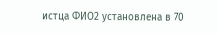истца ФИО2 установлена в 70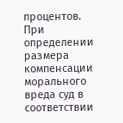процентов. При определении размера компенсации морального вреда суд в соответствии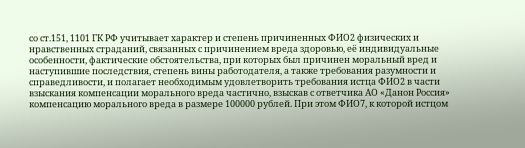со ст.151, 1101 ГК РФ учитывает характер и степень причиненных ФИО2 физических и нравственных страданий, связанных с причинением вреда здоровью, её индивидуальные особенности, фактические обстоятельства, при которых был причинен моральный вред и наступившие последствия, степень вины работодателя, а также требования разумности и справедливости, и полагает необходимым удовлетворить требования истца ФИО2 в части взыскания компенсации морального вреда частично, взыскав с ответчика АО «Данон Россия» компенсацию морального вреда в размере 100000 рублей. При этом ФИО7, к которой истцом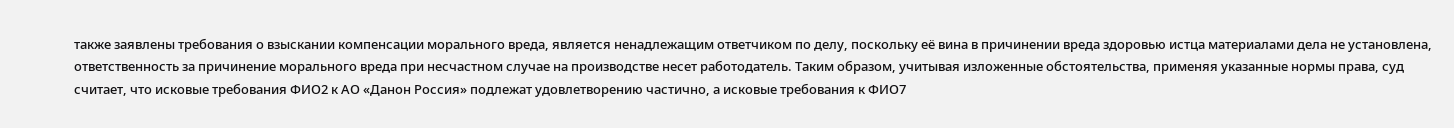также заявлены требования о взыскании компенсации морального вреда, является ненадлежащим ответчиком по делу, поскольку её вина в причинении вреда здоровью истца материалами дела не установлена, ответственность за причинение морального вреда при несчастном случае на производстве несет работодатель. Таким образом, учитывая изложенные обстоятельства, применяя указанные нормы права, суд считает, что исковые требования ФИО2 к АО «Данон Россия» подлежат удовлетворению частично, а исковые требования к ФИО7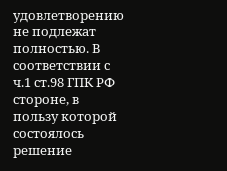удовлетворению не подлежат полностью. В соответствии с ч.1 ст.98 ГПК РФ стороне, в пользу которой состоялось решение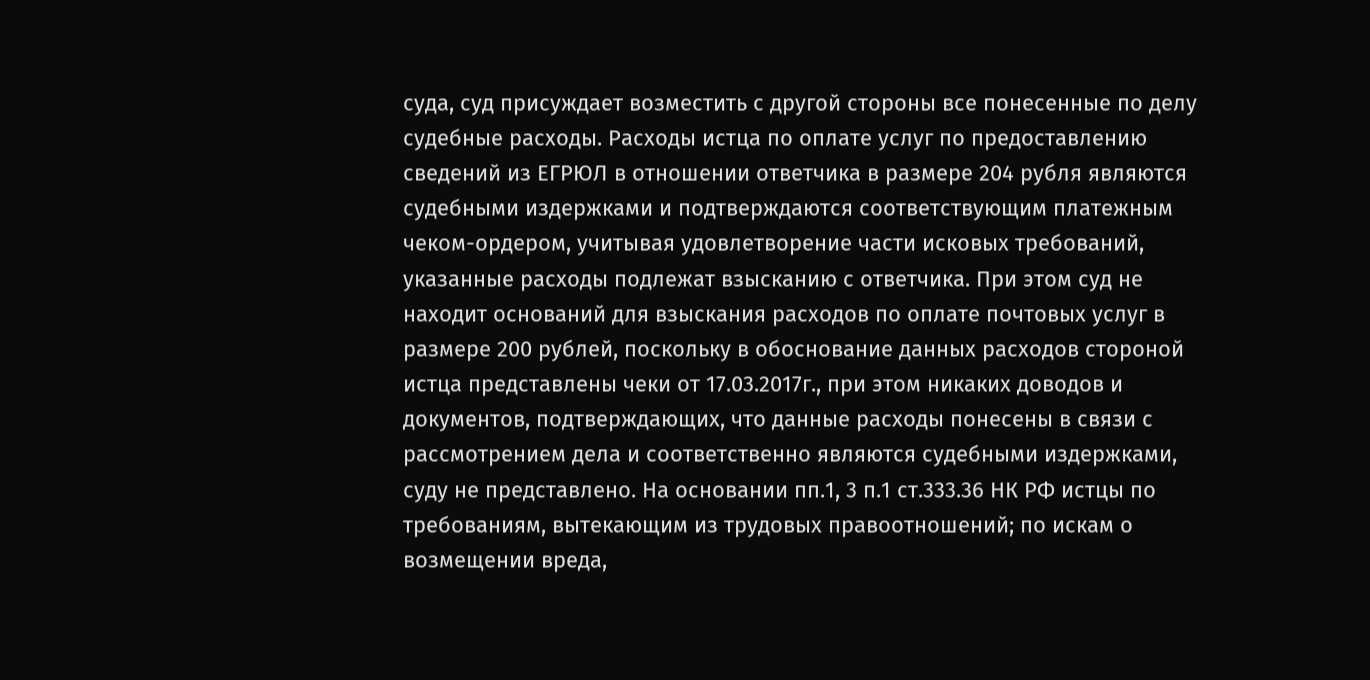суда, суд присуждает возместить с другой стороны все понесенные по делу судебные расходы. Расходы истца по оплате услуг по предоставлению сведений из ЕГРЮЛ в отношении ответчика в размере 204 рубля являются судебными издержками и подтверждаются соответствующим платежным чеком-ордером, учитывая удовлетворение части исковых требований, указанные расходы подлежат взысканию с ответчика. При этом суд не находит оснований для взыскания расходов по оплате почтовых услуг в размере 200 рублей, поскольку в обоснование данных расходов стороной истца представлены чеки от 17.03.2017г., при этом никаких доводов и документов, подтверждающих, что данные расходы понесены в связи с рассмотрением дела и соответственно являются судебными издержками, суду не представлено. На основании пп.1, 3 п.1 ст.333.36 НК РФ истцы по требованиям, вытекающим из трудовых правоотношений; по искам о возмещении вреда,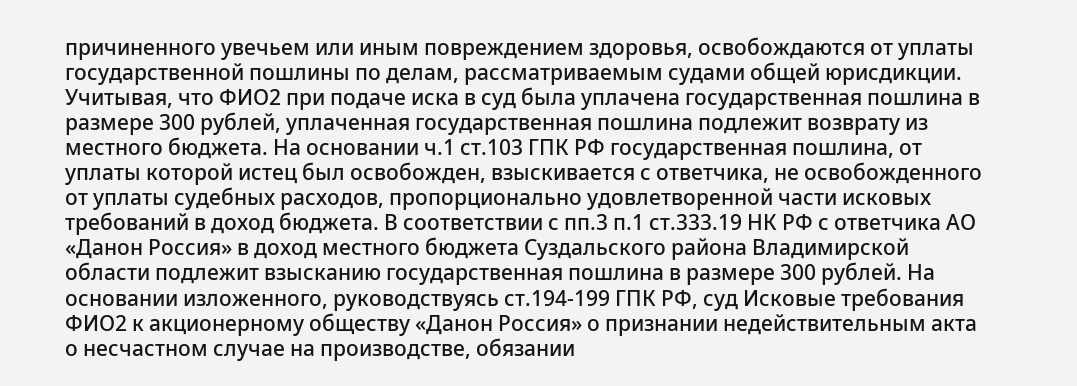причиненного увечьем или иным повреждением здоровья, освобождаются от уплаты государственной пошлины по делам, рассматриваемым судами общей юрисдикции. Учитывая, что ФИО2 при подаче иска в суд была уплачена государственная пошлина в размере 300 рублей, уплаченная государственная пошлина подлежит возврату из местного бюджета. На основании ч.1 ст.103 ГПК РФ государственная пошлина, от уплаты которой истец был освобожден, взыскивается с ответчика, не освобожденного от уплаты судебных расходов, пропорционально удовлетворенной части исковых требований в доход бюджета. В соответствии с пп.3 п.1 ст.333.19 НК РФ с ответчика АО «Данон Россия» в доход местного бюджета Суздальского района Владимирской области подлежит взысканию государственная пошлина в размере 300 рублей. На основании изложенного, руководствуясь ст.194-199 ГПК РФ, суд Исковые требования ФИО2 к акционерному обществу «Данон Россия» о признании недействительным акта о несчастном случае на производстве, обязании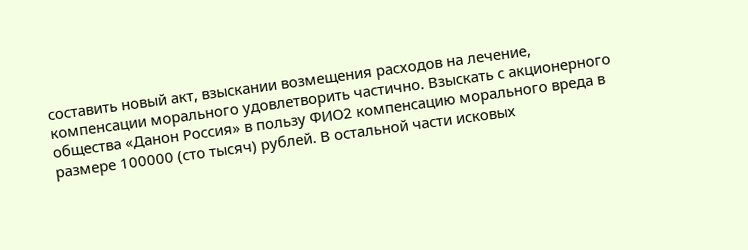составить новый акт, взыскании возмещения расходов на лечение, компенсации морального удовлетворить частично. Взыскать с акционерного общества «Данон Россия» в пользу ФИО2 компенсацию морального вреда в размере 100000 (сто тысяч) рублей. В остальной части исковых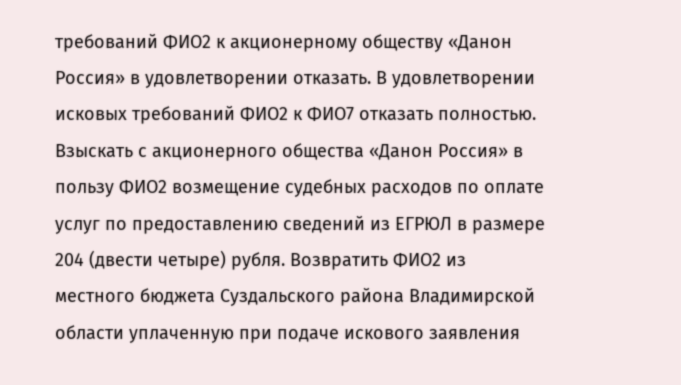требований ФИО2 к акционерному обществу «Данон Россия» в удовлетворении отказать. В удовлетворении исковых требований ФИО2 к ФИО7 отказать полностью. Взыскать с акционерного общества «Данон Россия» в пользу ФИО2 возмещение судебных расходов по оплате услуг по предоставлению сведений из ЕГРЮЛ в размере 204 (двести четыре) рубля. Возвратить ФИО2 из местного бюджета Суздальского района Владимирской области уплаченную при подаче искового заявления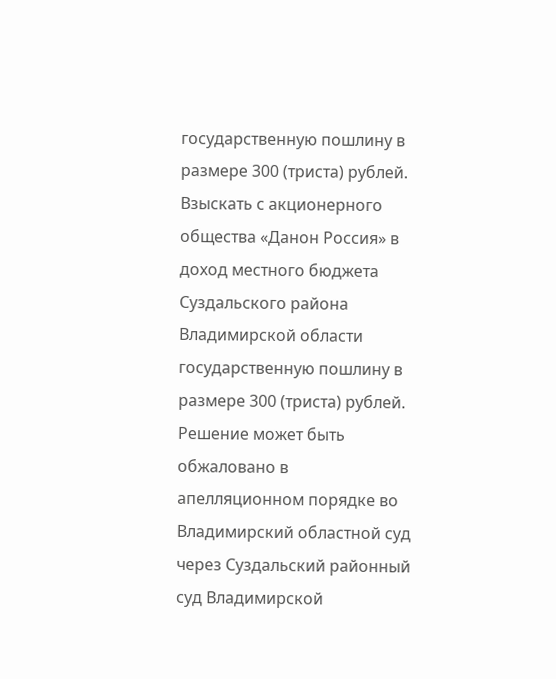государственную пошлину в размере 300 (триста) рублей. Взыскать с акционерного общества «Данон Россия» в доход местного бюджета Суздальского района Владимирской области государственную пошлину в размере 300 (триста) рублей. Решение может быть обжаловано в апелляционном порядке во Владимирский областной суд через Суздальский районный суд Владимирской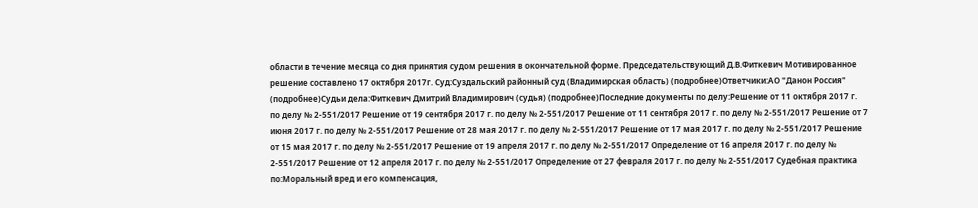области в течение месяца со дня принятия судом решения в окончательной форме. Председательствующий Д.В.Фиткевич Мотивированное решение составлено 17 октября 2017г. Суд:Суздальский районный суд (Владимирская область) (подробнее)Ответчики:АО "Данон Россия" (подробнее)Судьи дела:Фиткевич Дмитрий Владимирович (судья) (подробнее)Последние документы по делу:Решение от 11 октября 2017 г. по делу № 2-551/2017 Решение от 19 сентября 2017 г. по делу № 2-551/2017 Решение от 11 сентября 2017 г. по делу № 2-551/2017 Решение от 7 июня 2017 г. по делу № 2-551/2017 Решение от 28 мая 2017 г. по делу № 2-551/2017 Решение от 17 мая 2017 г. по делу № 2-551/2017 Решение от 15 мая 2017 г. по делу № 2-551/2017 Решение от 19 апреля 2017 г. по делу № 2-551/2017 Определение от 16 апреля 2017 г. по делу № 2-551/2017 Решение от 12 апреля 2017 г. по делу № 2-551/2017 Определение от 27 февраля 2017 г. по делу № 2-551/2017 Судебная практика по:Моральный вред и его компенсация,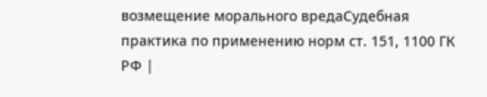возмещение морального вредаСудебная практика по применению норм ст. 151, 1100 ГК РФ |